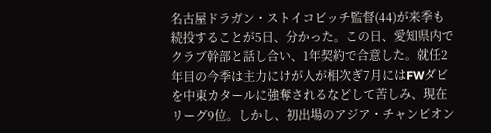名古屋ドラガン・ストイコビッチ監督(44)が来季も続投することが5日、分かった。この日、愛知県内でクラブ幹部と話し合い、1年契約で合意した。就任2年目の今季は主力にけが人が相次ぎ7月にはFWダビを中東カタールに強奪されるなどして苦しみ、現在リーグ9位。しかし、初出場のアジア・チャンピオン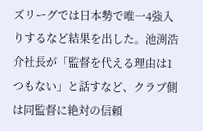ズリーグでは日本勢で唯一4強入りするなど結果を出した。池渕浩介社長が「監督を代える理由は1つもない」と話すなど、クラブ側は同監督に絶対の信頼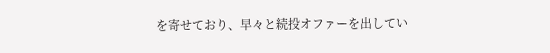を寄せており、早々と続投オファーを出してい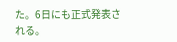た。6日にも正式発表される。